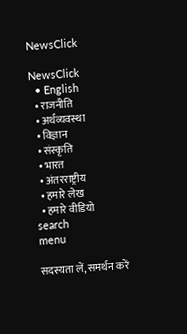NewsClick

NewsClick
  • English
  • राजनीति
  • अर्थव्यवस्था
  • विज्ञान
  • संस्कृति
  • भारत
  • अंतरराष्ट्रीय
  • हमारे लेख
  • हमारे वीडियो
search
menu

सदस्यता लें, समर्थन करें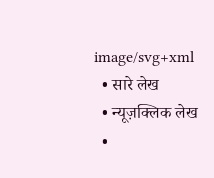image/svg+xml
  • सारे लेख
  • न्यूज़क्लिक लेख
  •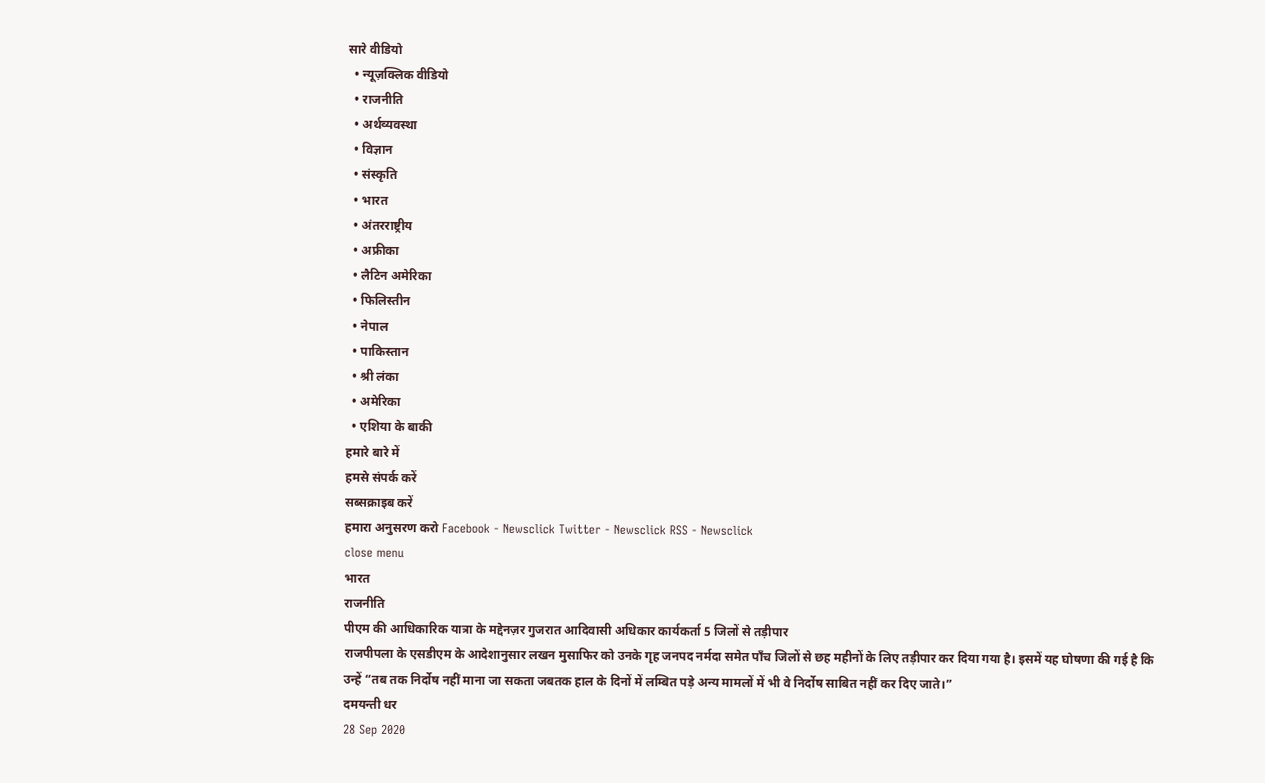सारे वीडियो
  • न्यूज़क्लिक वीडियो
  • राजनीति
  • अर्थव्यवस्था
  • विज्ञान
  • संस्कृति
  • भारत
  • अंतरराष्ट्रीय
  • अफ्रीका
  • लैटिन अमेरिका
  • फिलिस्तीन
  • नेपाल
  • पाकिस्तान
  • श्री लंका
  • अमेरिका
  • एशिया के बाकी
हमारे बारे में
हमसे संपर्क करें
सब्सक्राइब करें
हमारा अनुसरण करो Facebook - Newsclick Twitter - Newsclick RSS - Newsclick
close menu
भारत
राजनीति
पीएम की आधिकारिक यात्रा के मद्देनज़र गुजरात आदिवासी अधिकार कार्यकर्ता 5 जिलों से तड़ीपार
राजपीपला के एसडीएम के आदेशानुसार लखन मुसाफिर को उनके गृह जनपद नर्मदा समेत पाँच जिलों से छह महीनों के लिए तड़ीपार कर दिया गया है। इसमें यह घोषणा की गई है कि उन्हें “तब तक निर्दोष नहीं माना जा सकता जबतक हाल के दिनों में लम्बित पड़े अन्य मामलों में भी वे निर्दोष साबित नहीं कर दिए जाते।”
दमयन्ती धर
28 Sep 2020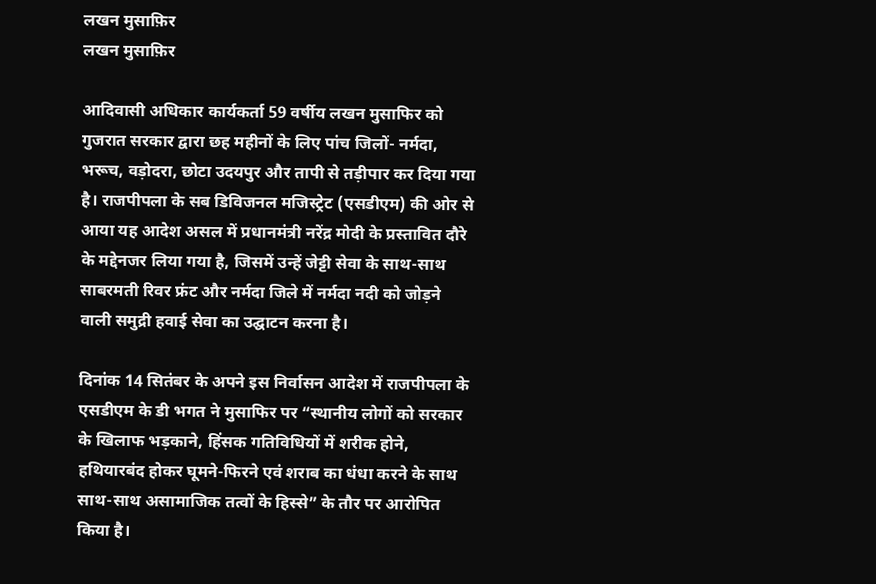लखन मुसाफ़िर
लखन मुसाफ़िर

आदिवासी अधिकार कार्यकर्ता 59 वर्षीय लखन मुसाफिर को गुजरात सरकार द्वारा छह महीनों के लिए पांच जिलों- नर्मदा, भरूच, वड़ोदरा, छोटा उदयपुर और तापी से तड़ीपार कर दिया गया है। राजपीपला के सब डिविजनल मजिस्ट्रेट (एसडीएम) की ओर से आया यह आदेश असल में प्रधानमंत्री नरेंद्र मोदी के प्रस्तावित दौरे के मद्देनजर लिया गया है, जिसमें उन्हें जेट्टी सेवा के साथ-साथ साबरमती रिवर फ्रंट और नर्मदा जिले में नर्मदा नदी को जोड़ने वाली समुद्री हवाई सेवा का उद्घाटन करना है।

दिनांक 14 सितंबर के अपने इस निर्वासन आदेश में राजपीपला के एसडीएम के डी भगत ने मुसाफिर पर “स्थानीय लोगों को सरकार के खिलाफ भड़काने, हिंसक गतिविधियों में शरीक होने, हथियारबंद होकर घूमने-फिरने एवं शराब का धंधा करने के साथ साथ-साथ असामाजिक तत्वों के हिस्से” के तौर पर आरोपित किया है।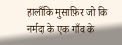हालाँकि मुसाफ़िर जो कि नर्मदा के एक गाँव के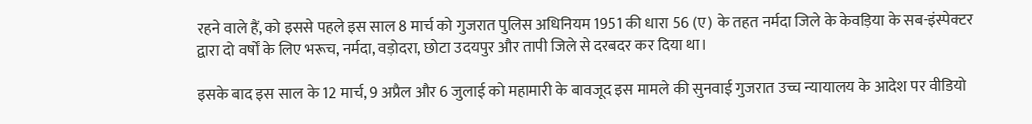रहने वाले हैं, को इससे पहले इस साल 8 मार्च को गुजरात पुलिस अधिनियम 1951 की धारा 56 (ए) के तहत नर्मदा जिले के केवड़िया के सब-इंस्पेक्टर द्वारा दो वर्षों के लिए भरूच, नर्मदा, वड़ोदरा, छोटा उदयपुर और तापी जिले से दरबदर कर दिया था।

इसके बाद इस साल के 12 मार्च, 9 अप्रैल और 6 जुलाई को महामारी के बावजूद इस मामले की सुनवाई गुजरात उच्च न्यायालय के आदेश पर वीडियो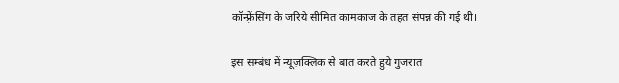कॉन्फ़्रेंसिंग के जरिये सीमित कामकाज के तहत संपन्न की गई थी।

इस सम्बंध में न्यूज़क्लिक से बात करते हुये गुजरात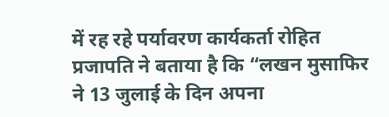में रह रहे पर्यावरण कार्यकर्ता रोहित प्रजापति ने बताया है कि “लखन मुसाफिर ने 13 जुलाई के दिन अपना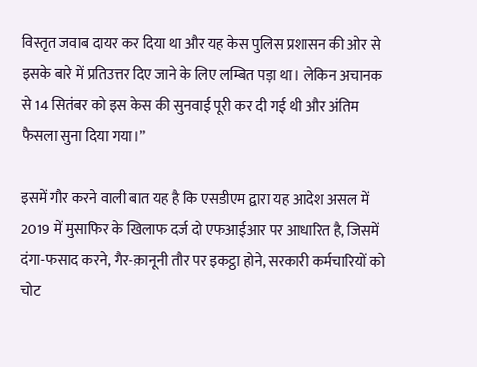विस्तृत जवाब दायर कर दिया था और यह केस पुलिस प्रशासन की ओर से इसके बारे में प्रतिउत्तर दिए जाने के लिए लम्बित पड़ा था। लेकिन अचानक से 14 सितंबर को इस केस की सुनवाई पूरी कर दी गई थी और अंतिम फैसला सुना दिया गया।”

इसमें गौर करने वाली बात यह है कि एसडीएम द्वारा यह आदेश असल में 2019 में मुसाफिर के खिलाफ दर्ज दो एफआईआर पर आधारित है, जिसमें दंगा-फसाद करने, गैर-क़ानूनी तौर पर इकट्ठा होने, सरकारी कर्मचारियों को चोट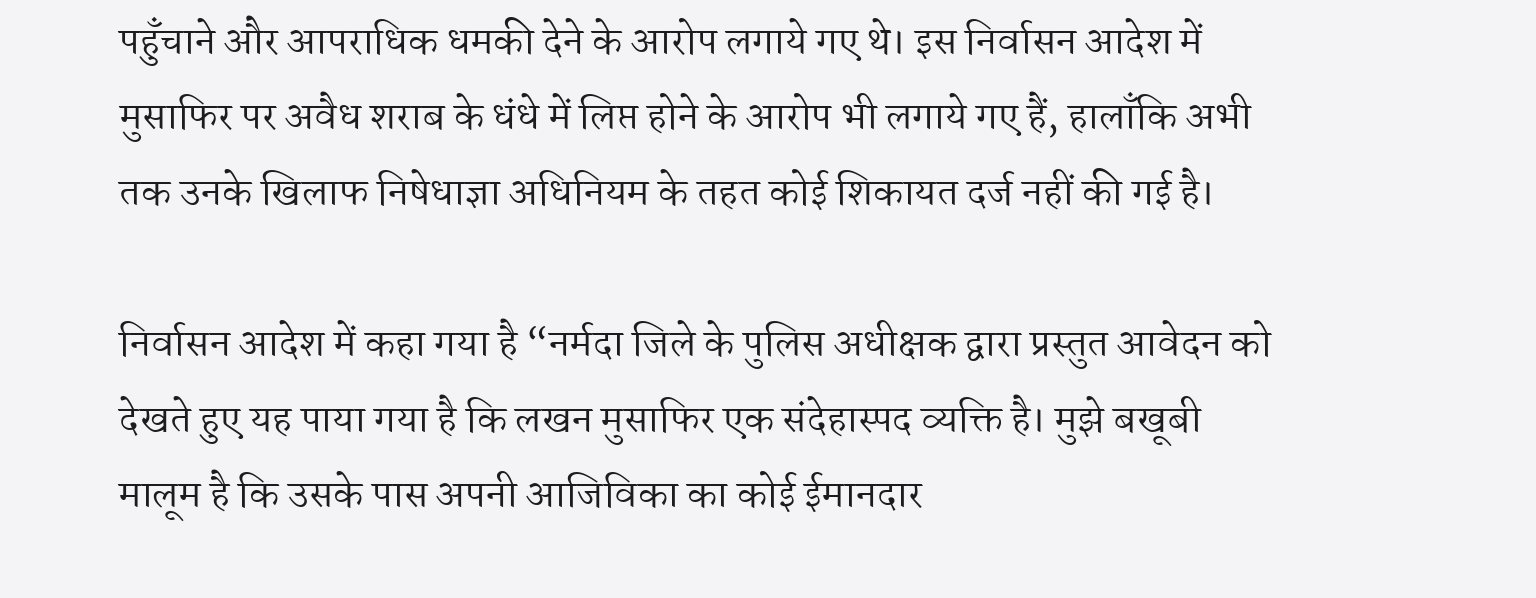पहुँचाने और आपराधिक धमकी देने के आरोप लगाये गए थे। इस निर्वासन आदेश में मुसाफिर पर अवैध शराब के धंधे में लिप्त होने के आरोप भी लगाये गए हैं, हालाँकि अभी तक उनके खिलाफ निषेधाज्ञा अधिनियम के तहत कोई शिकायत दर्ज नहीं की गई है।

निर्वासन आदेश में कहा गया है “नर्मदा जिले के पुलिस अधीक्षक द्वारा प्रस्तुत आवेदन को देखते हुए यह पाया गया है कि लखन मुसाफिर एक संदेहास्पद व्यक्ति है। मुझे बखूबी मालूम है कि उसके पास अपनी आजिविका का कोई ईमानदार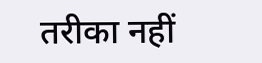तरीका नहीं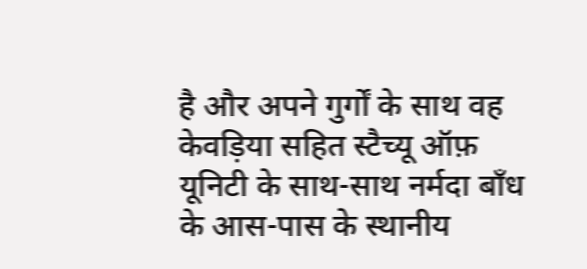है और अपने गुर्गों के साथ वह केवड़िया सहित स्टैच्यू ऑफ़ यूनिटी के साथ-साथ नर्मदा बाँध के आस-पास के स्थानीय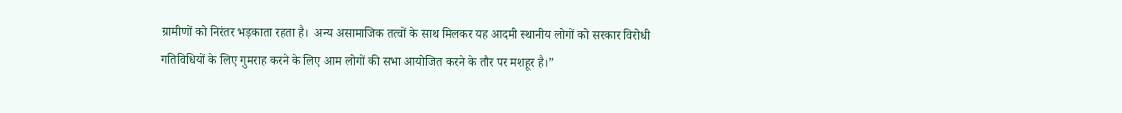ग्रामीणों को निरंतर भड़काता रहता है।  अन्य असामाजिक तत्वों के साथ मिलकर यह आदमी स्थानीय लोगों को सरकार विरोधी गतिविधियों के लिए गुमराह करने के लिए आम लोगों की सभा आयोजित करने के तौर पर मशहूर है।”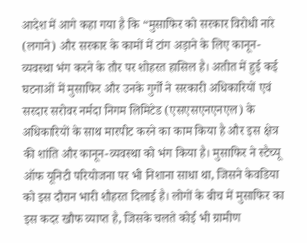आदेश में आगे कहा गया है कि “मुसाफिर को सरकार विरोधी नारे (लगाने) और सरकार के कामों में टांग अड़ाने के लिए कानून-व्यवस्था भंग करने के तौर पर शोहरत हासिल है। अतीत में हुई कई घटनाओं में मुसाफिर और उनके गुर्गों ने सरकारी अधिकारियों एवं सरदार सरोवर नर्मदा निगम लिमिटेड (एसएसएनएनएल) के अधिकारियों के साथ मारपीट करने का काम किया है और इस क्षेत्र की शांति और कानून-व्यवस्था को भंग किया है। मुसाफिर ने स्टैच्यू ऑफ यूनिटी परियोजना पर भी निशाना साधा था, जिसने केवडिया को इस दौरान भारी शौहरत दिलाई है। लोगों के बीच में मुसाफिर का इस कदर खौफ व्याप्त है, जिसके चलते कोई भी ग्रामीण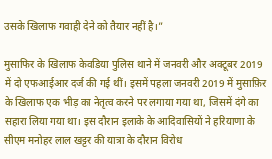उसके खिलाफ गवाही देने को तैयार नहीं है।”

मुसाफिर के खिलाफ केवडिया पुलिस थाने में जनवरी और अक्टूबर 2019 में दो एफआईआर दर्ज की गई थीं। इसमें पहला जनवरी 2019 में मुसाफ़िर के खिलाफ एक भीड़ का नेतृत्व करने पर लगाया गया था, जिसमें दंगे का सहारा लिया गया था। इस दौरान इलाके के आदिवासियों ने हरियाणा के सीएम मनोहर लाल खट्टर की यात्रा के दौरान विरोध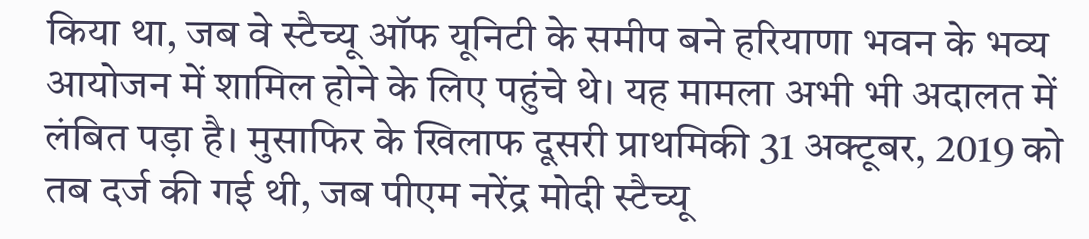किया था, जब वे स्टैच्यू ऑफ यूनिटी के समीप बने हरियाणा भवन के भव्य आयोजन में शामिल होने के लिए पहुंचे थे। यह मामला अभी भी अदालत में लंबित पड़ा है। मुसाफिर के खिलाफ दूसरी प्राथमिकी 31 अक्टूबर, 2019 को तब दर्ज की गई थी, जब पीएम नरेंद्र मोदी स्टैच्यू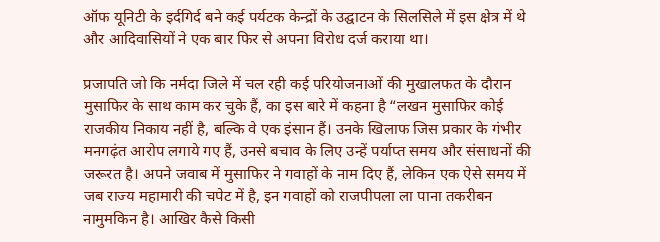ऑफ यूनिटी के इर्दगिर्द बने कई पर्यटक केन्द्रों के उद्घाटन के सिलसिले में इस क्षेत्र में थे और आदिवासियों ने एक बार फिर से अपना विरोध दर्ज कराया था।

प्रजापति जो कि नर्मदा जिले में चल रही कई परियोजनाओं की मुखालफत के दौरान मुसाफिर के साथ काम कर चुके हैं, का इस बारे में कहना है “लखन मुसाफिर कोई राजकीय निकाय नहीं है, बल्कि वे एक इंसान हैं। उनके खिलाफ जिस प्रकार के गंभीर मनगढ़ंत आरोप लगाये गए हैं, उनसे बचाव के लिए उन्हें पर्याप्त समय और संसाधनों की जरूरत है। अपने जवाब में मुसाफिर ने गवाहों के नाम दिए हैं, लेकिन एक ऐसे समय में जब राज्य महामारी की चपेट में है, इन गवाहों को राजपीपला ला पाना तकरीबन नामुमकिन है। आखिर कैसे किसी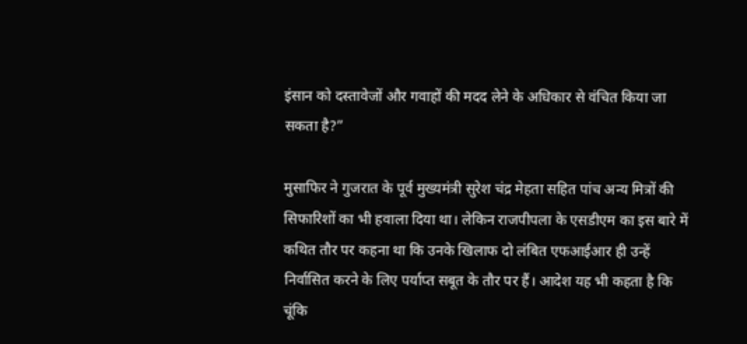इंसान को दस्तावेजों और गवाहों की मदद लेने के अधिकार से वंचित किया जा सकता है?”

मुसाफिर ने गुजरात के पूर्व मुख्यमंत्री सुरेश चंद्र मेहता सहित पांच अन्य मित्रों की सिफारिशों का भी हवाला दिया था। लेकिन राजपीपला के एसडीएम का इस बारे में कथित तौर पर कहना था कि उनके खिलाफ दो लंबित एफआईआर ही उन्हें निर्वासित करने के लिए पर्याप्त सबूत के तौर पर हैं। आदेश यह भी कहता है कि चूंकि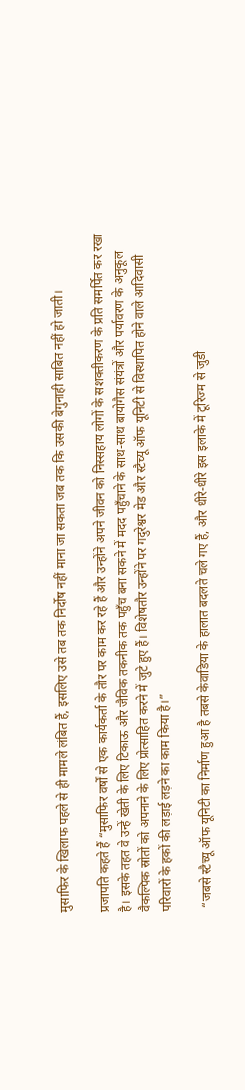मुसाफिर के खिलाफ पहले से ही मामले लंबित हैं, इसलिए उसे तब तक निर्दोष नहीं माना जा सकता जब तक कि उसकी बेगुनाही साबित नहीं हो जाती।

प्रजापति कहते हैं “मुसाफिर वर्षों से एक कार्यकर्ता के तौर पर काम कर रहे हैं और उन्होंने अपने जीवन को निस्सहाय लोगों के सशक्तीकरण के प्रति समर्पित कर रखा है। इसके तहत वे उन्हें खेती के लिए टिकाऊ और जैविक तकनीक तक पहुँच बना सकने में मदद पहुँचाने के साथ-साथ बायोगैस संयंत्रों और पर्यावरण के अनुकूल वैकल्पिक स्रोतों को अपनाने के लिए प्रोत्साहित करने में जुटे हुए हैं। विशेषतौर उन्होंने पर गदुरेश्वर मेड और स्टैच्यू ऑफ यूनिटी से विस्थापित होने वाले आदिवासी परिवारों के हकों की लड़ाई लड़ने का काम किया है।”

 “जबसे स्टैच्यू ऑफ यूनिटी का निर्माण हुआ है तबसे केवाडिया के हालात बदलते चले गए हैं, और धीरे-धीरे इस इलाके में टूरिज्म से जुडी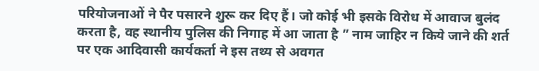परियोजनाओं ने पैर पसारने शुरू कर दिए हैं। जो कोई भी इसके विरोध में आवाज बुलंद करता है, वह स्थानीय पुलिस की निगाह में आ जाता है ” नाम जाहिर न किये जाने की शर्त पर एक आदिवासी कार्यकर्ता ने इस तथ्य से अवगत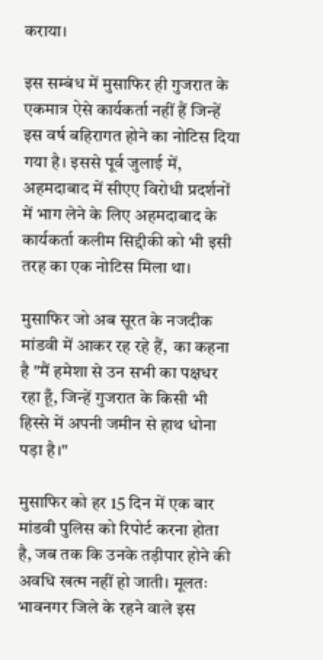कराया।

इस सम्बंध में मुसाफिर ही गुजरात के एकमात्र ऐसे कार्यकर्ता नहीं हैं जिन्हें इस वर्ष बहिरागत होने का नोटिस दिया गया है। इससे पूर्व जुलाई में, अहमदाबाद में सीएए विरोधी प्रदर्शनों में भाग लेने के लिए अहमदाबाद के कार्यकर्ता कलीम सिद्दीकी को भी इसी तरह का एक नोटिस मिला था।

मुसाफिर जो अब सूरत के नजदीक मांडवी में आकर रह रहे हैं,  का कहना है "मैं हमेशा से उन सभी का पक्षधर रहा हूँ, जिन्हें गुजरात के किसी भी हिस्से में अपनी जमीन से हाथ धोना पड़ा है।"

मुसाफिर को हर 15 दिन में एक बार मांडवी पुलिस को रिपोर्ट करना होता है, जब तक कि उनके तड़ीपार होने की अवधि खत्म नहीं हो जाती। मूलतः भावनगर जिले के रहने वाले इस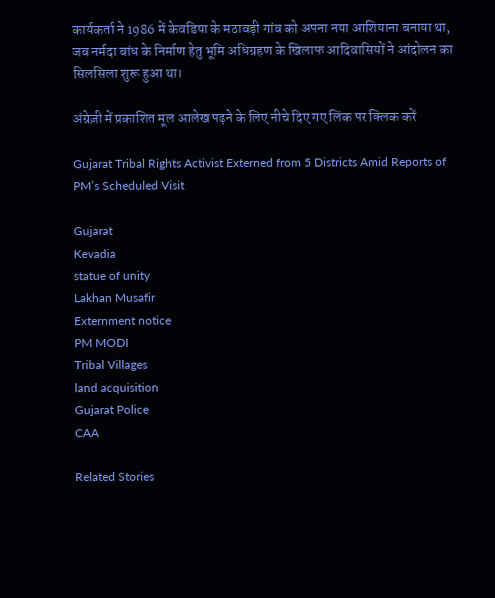कार्यकर्ता ने 1986 में केवडिया के मठावड़ी गांव को अपना नया आशियाना बनाया था, जब नर्मदा बांध के निर्माण हेतु भूमि अधिग्रहण के खिलाफ आदिवासियों ने आंदोलन का सिलसिला शुरू हुआ था।

अंग्रेज़ी में प्रकाशित मूल आलेख पढ़ने के लिए नीचे दिए गए लिंक पर क्लिक करें

Gujarat Tribal Rights Activist Externed from 5 Districts Amid Reports of PM’s Scheduled Visit

Gujarat
Kevadia
statue of unity
Lakhan Musafir
Externment notice
PM MODI
Tribal Villages
land acquisition
Gujarat Police
CAA

Related Stories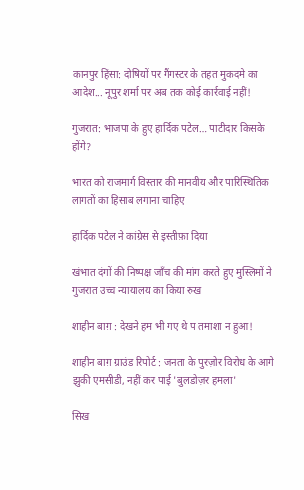कानपुर हिंसा: दोषियों पर गैंगस्टर के तहत मुकदमे का आदेश... नूपुर शर्मा पर अब तक कोई कार्रवाई नहीं!

गुजरात: भाजपा के हुए हार्दिक पटेल… पाटीदार किसके होंगे?

भारत को राजमार्ग विस्तार की मानवीय और पारिस्थितिक लागतों का हिसाब लगाना चाहिए

हार्दिक पटेल ने कांग्रेस से इस्तीफ़ा दिया

खंभात दंगों की निष्पक्ष जाँच की मांग करते हुए मुस्लिमों ने गुजरात उच्च न्यायालय का किया रुख

शाहीन बाग़ : देखने हम भी गए थे प तमाशा न हुआ!

शाहीन बाग़ ग्राउंड रिपोर्ट : जनता के पुरज़ोर विरोध के आगे झुकी एमसीडी, नहीं कर पाई 'बुलडोज़र हमला'

सिख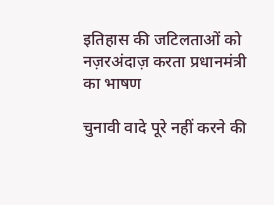इतिहास की जटिलताओं को नज़रअंदाज़ करता प्रधानमंत्री का भाषण

चुनावी वादे पूरे नहीं करने की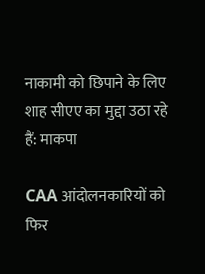नाकामी को छिपाने के लिए शाह सीएए का मुद्दा उठा रहे हैं: माकपा

CAA आंदोलनकारियों को फिर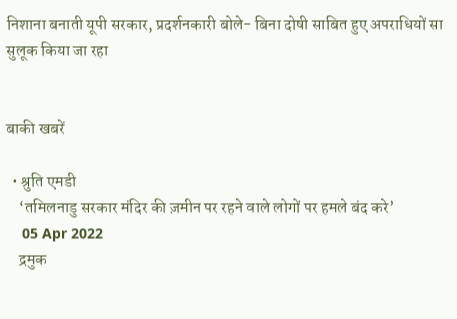निशाना बनाती यूपी सरकार, प्रदर्शनकारी बोले- बिना दोषी साबित हुए अपराधियों सा सुलूक किया जा रहा


बाकी खबरें

  • श्रुति एमडी
    ‘तमिलनाडु सरकार मंदिर की ज़मीन पर रहने वाले लोगों पर हमले बंद करे’
    05 Apr 2022
    द्रमुक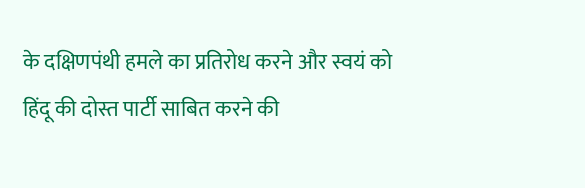के दक्षिणपंथी हमले का प्रतिरोध करने और स्वयं को हिंदू की दोस्त पार्टी साबित करने की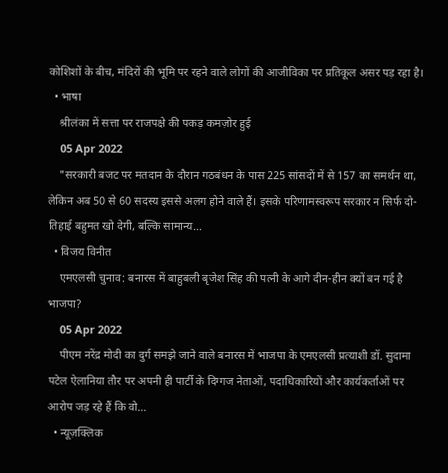कोशिशों के बीच, मंदिरों की भूमि पर रहने वाले लोगों की आजीविका पर प्रतिकूल असर पड़ रहा है।
  • भाषा
    श्रीलंका में सत्ता पर राजपक्षे की पकड़ कमज़ोर हुई
    05 Apr 2022
    "सरकारी बजट पर मतदान के दौरान गठबंधन के पास 225 सांसदों में से 157 का समर्थन था, लेकिन अब 50 से 60 सदस्य इससे अलग होने वाले हैं। इसके परिणामस्वरूप सरकार न सिर्फ दो-तिहाई बहुमत खो देगी, बल्कि सामान्य…
  • विजय विनीत
    एमएलसी चुनाव: बनारस में बाहुबली बृजेश सिंह की पत्नी के आगे दीन-हीन क्यों बन गई है भाजपा?
    05 Apr 2022
    पीएम नरेंद्र मोदी का दुर्ग समझे जाने वाले बनारस में भाजपा के एमएलसी प्रत्याशी डॉ. सुदामा पटेल ऐलानिया तौर पर अपनी ही पार्टी के दिग्गज नेताओं, पदाधिकारियों और कार्यकर्ताओं पर आरोप जड़ रहे हैं कि वो…
  • न्यूज़क्लिक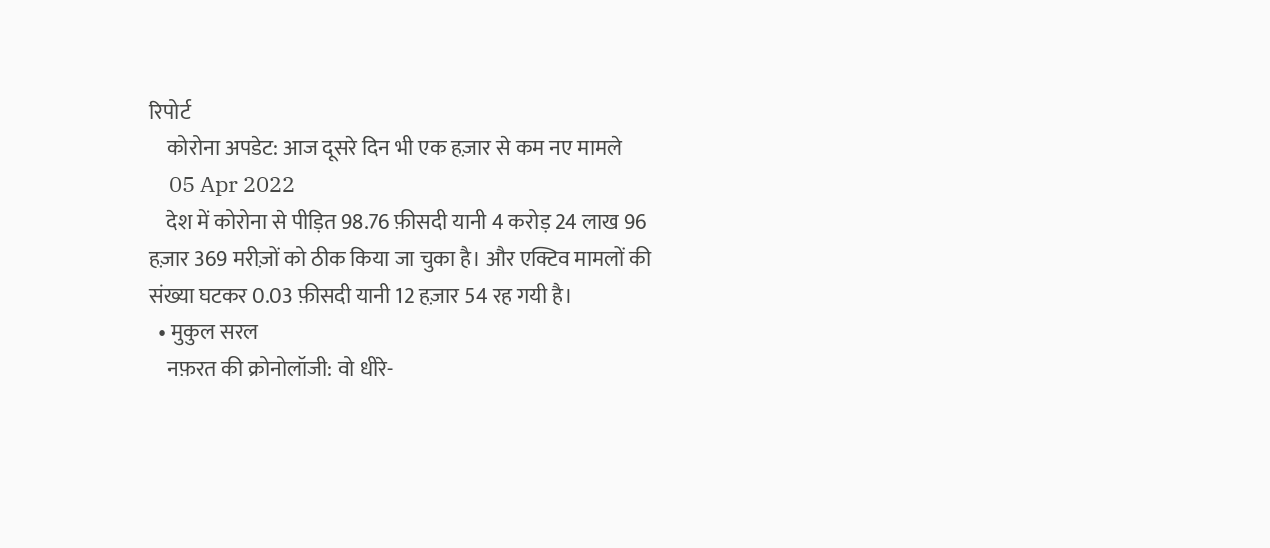रिपोर्ट
    कोरोना अपडेट: आज दूसरे दिन भी एक हज़ार से कम नए मामले
    05 Apr 2022
    देश में कोरोना से पीड़ित 98.76 फ़ीसदी यानी 4 करोड़ 24 लाख 96 हज़ार 369 मरीज़ों को ठीक किया जा चुका है। और एक्टिव मामलों की संख्या घटकर 0.03 फ़ीसदी यानी 12 हज़ार 54 रह गयी है।
  • मुकुल सरल
    नफ़रत की क्रोनोलॉजी: वो धीरे-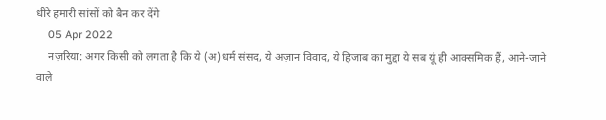धीरे हमारी सांसों को बैन कर देंगे
    05 Apr 2022
    नज़रिया: अगर किसी को लगता है कि ये (अ)धर्म संसद, ये अज़ान विवाद, ये हिजाब का मुद्दा ये सब यूं ही आक्समिक हैं, आने-जाने वाले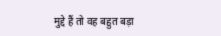मुद्दे हैं तो वह बहुत बड़ा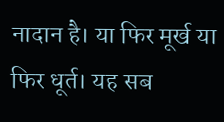नादान है। या फिर मूर्ख या फिर धूर्त। यह सब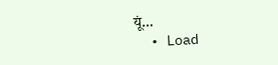यूं…
  • Load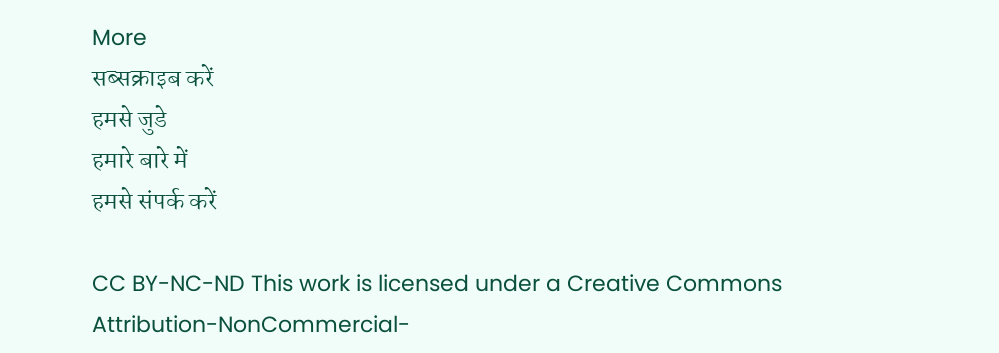More
सब्सक्राइब करें
हमसे जुडे
हमारे बारे में
हमसे संपर्क करें

CC BY-NC-ND This work is licensed under a Creative Commons Attribution-NonCommercial-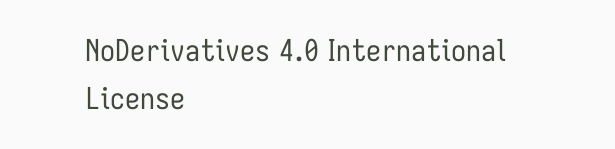NoDerivatives 4.0 International License